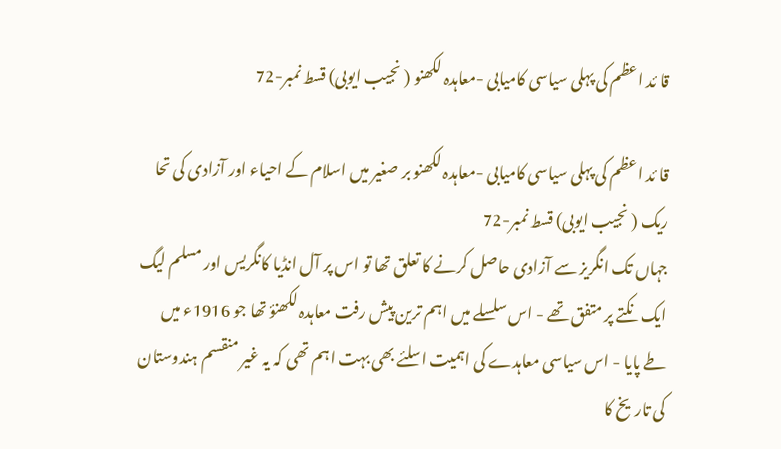قا ئد اعظم کی پہلی سیاسی کامیابی -معاہدہ لکھنو ( نجیب ایوبی) قسط نمبر-72

قا ئد اعظم کی پہلی سیاسی کامیابی -معاہدہ لکھنو بر صغیر میں اسلام کے احیاء اور آزادی کی تحا ریک ( نجیب ایوبی) قسط نمبر-72
جہاں تک انگریز سے آزادی حاصل کرنے کا تعلق تھا تو اس پر آل انڈیا کانگریس اور مسلم لیگ ایک نکتے پر متفق تھے - اس سلسلے میں اہم ترین پیش رفت معاہدہ لکھنؤ تھا جو 1916ء میں طے پایا - اس سیاسی معاہدے کی اہمیت اسلئے بھی بہت اہم تھی کہ یہ غیر منقسم ہندوستان کی تاریخ کا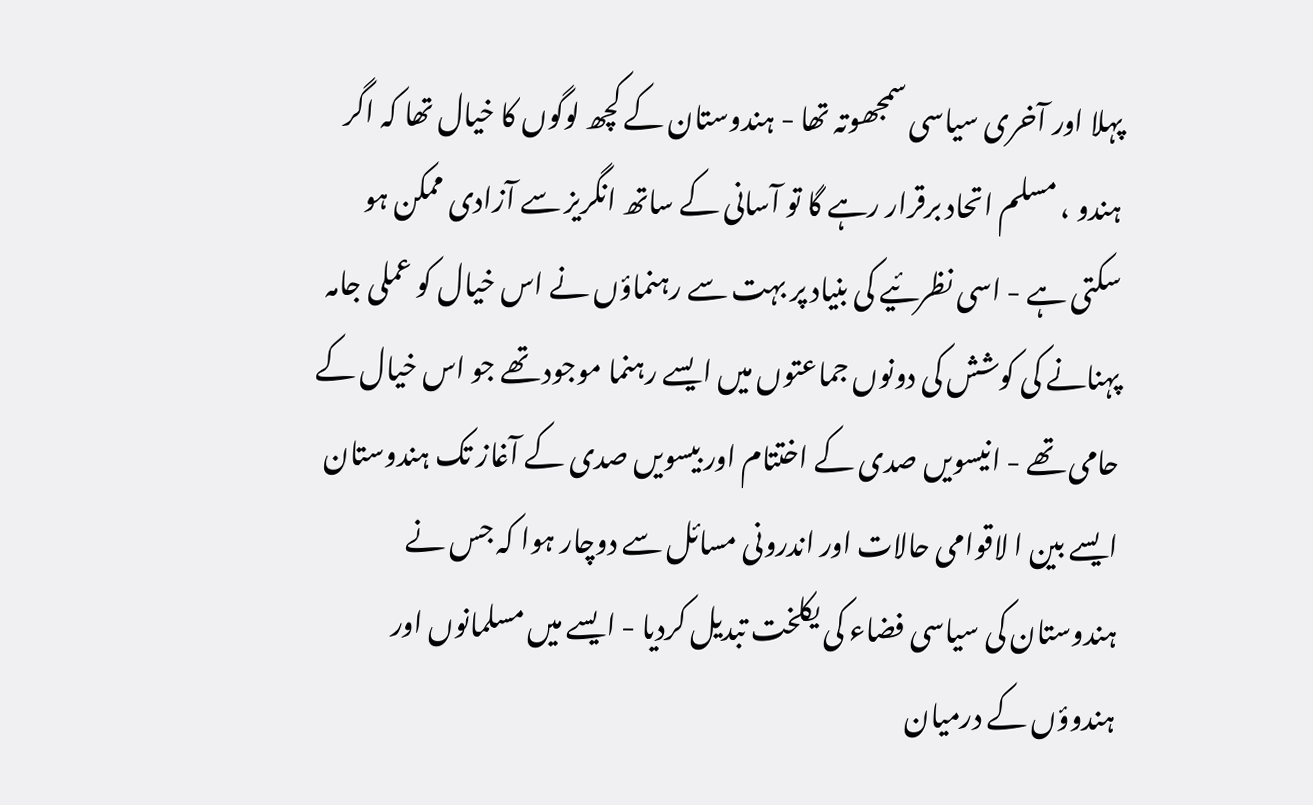پہلا اور آخری سیاسی سمجھوتہ تھا - ہندوستان کے کچھ لوگوں کا خیال تھا کہ اگر ہندو ، مسلم اتحاد برقرار رہے گا تو آسانی کے ساتھ انگریز سے آزادی ممکن ہو سکتی ہے - اسی نظرئیے کی بنیاد پر بہت سے رہنماؤں نے اس خیال کو عملی جامہ پہنانے کی کوشش کی دونوں جماعتوں میں ایسے رہنما موجود تھے جو اس خیال کے حامی تھے - انیسویں صدی کے اختتام اور بیسویں صدی کے آغاز تک ہندوستان ایسے بین ا لاقوامی حالات اور اندرونی مسائل سے دوچار ہوا کہ جس نے ہندوستان کی سیاسی فضاء کی یکلخت تبدیل کردیا - ایسے میں مسلمانوں اور ہندوؤں کے درمیان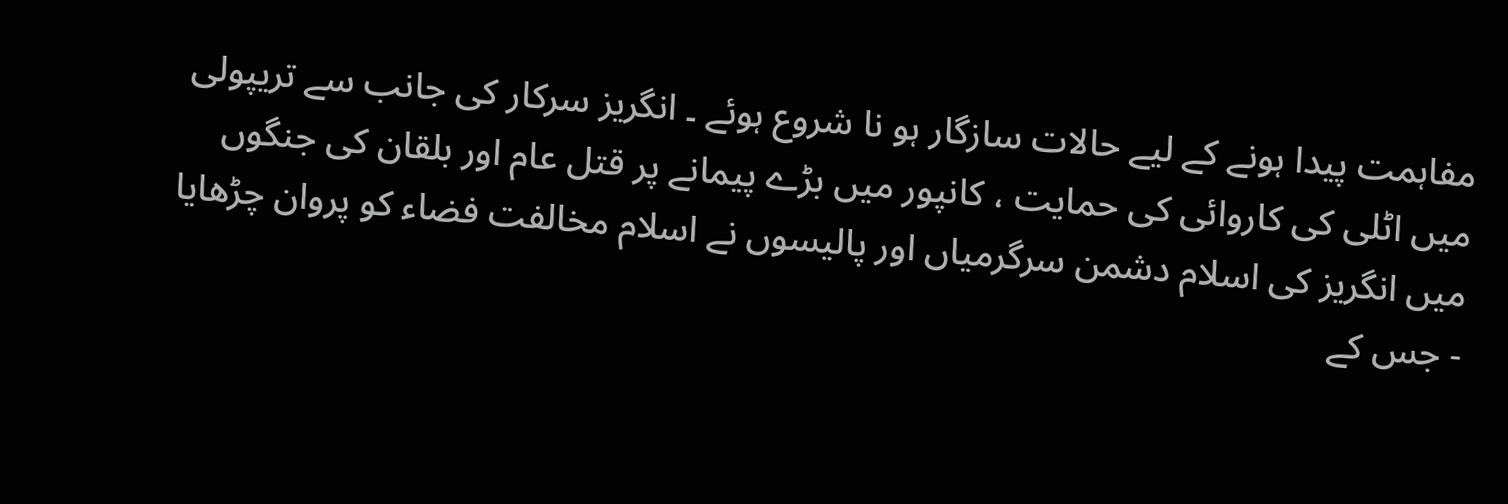مفاہمت پیدا ہونے کے لیے حالات سازگار ہو نا شروع ہوئے ۔ انگریز سرکار کی جانب سے تریپولی میں اٹلی کی کاروائی کی حمایت ، کانپور میں بڑے پیمانے پر قتل عام اور بلقان کی جنگوں میں انگریز کی اسلام دشمن سرگرمیاں اور پالیسوں نے اسلام مخالفت فضاء کو پروان چڑھایا - جس کے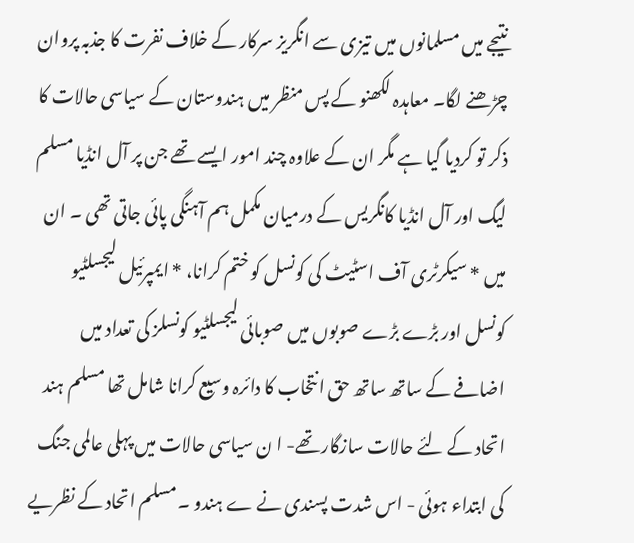نتیجے میں مسلمانوں میں تیزی سے انگریز سرکار کے خلاف نفرت کا جذبہ پروان چڑھنے لگا۔ معاہدہ لکھنو کے پس منظر میں ہندوستان کے سیاسی حالات کا ذکر تو کردیا گیا ہے مگر ان کے علاوہ چند امور ایسے تھے جن پر آل انڈیا مسلم لیگ اور آل انڈیا کانگریس کے درمیان مکمل ہم آہنگی پائی جاتی تھی ۔ ان میں * سیکرٹری آف اسٹیٹ کی کونسل کو ختم کرانا، * ایمپرئیل لیجسلٹیو کونسل اور بڑے بڑے صوبوں میں صوبائی لیجسلٹیو کونسلز کی تعداد میں اضافے کے ساتھ ساتھ حق انتخاب کا دائرہ وسیع کرانا شامل تھا مسلم ہند اتحاد کے لئے حالات سازگار تھے- ا ن سیاسی حالات میں پہلی عالمی جنگ کی ابتداء ہوئی - اس شدت پسندی نے ے ہندو ۔ مسلم اتحاد کے نظریے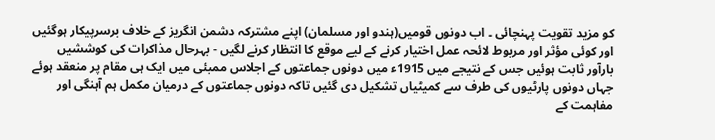کو مزید تقویت پہنچائی ۔ اب دونوں قومیں(ہندو اور مسلمان) اپنے مشترکہ دشمن انگریز کے خلاف برسرپیکار ہوگئیں اور کوئی مؤثر اور مربوط لائحہ عمل اختیار کرنے کے لیے موقع کا انتظار کرنے لگیں - بہرحال مذاکرات کی کوششیں بارآور ثابت ہوئیں جس کے نتیجے میں 1915ء میں دونوں جماعتوں کے اجلاس ممبئی میں ایک ہی مقام پر منعقد ہوئے جہاں دونوں پارٹیوں کی طرف سے کمیٹیاں تشکیل دی گئیں تاکہ دونوں جماعتوں کے درمیان مکمل ہم آہنگی اور مفاہمت کے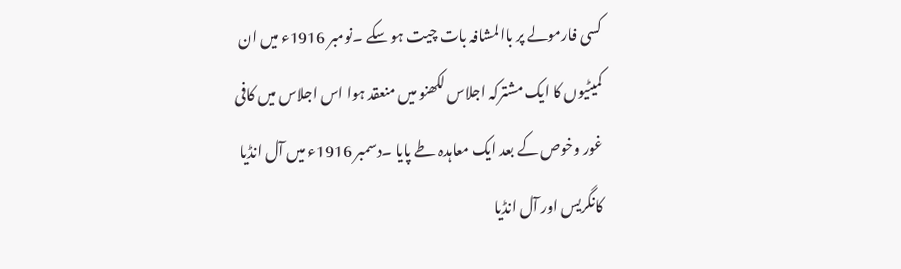کسی فارمولے پر باالمشافہ بات چیت ہو سکے ۔نومبر 1916ء میں ان کمیٹیوں کا ایک مشترکہ اجلاس لکھنو میں منعقد ہوا اس اجلاس میں کافی غور وخوص کے بعد ایک معاہدہ طے پایا ۔دسمبر 1916ء میں آل انڈیا کانگریس اور آل انڈیا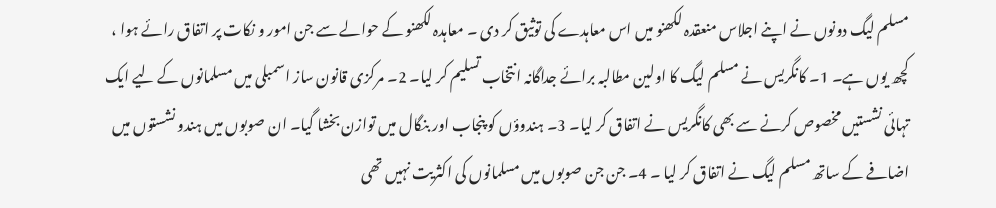مسلم لیگ دونوں نے اپنے اجلاس منعقدہ لکھنو میں اس معاہدے کی توثیق کر دی ۔ معاہدہ لکھنو کے حوالے سے جن امور و نکات پر اتفاق رائے ہوا ، کچھ یوں ہے۔ 1۔ کانگریس نے مسلم لیگ کا اولین مطالبہ برائے جداگانہ انتخاب تسلیم کر لیا۔ 2۔ مرکزی قانون ساز اسمبلی میں مسلمانوں کے لیے ایک تہائی نشستیں مخصوص کرنے سے بھی کانگریس نے اتفاق کر لیا۔ 3۔ ہندوؤں کو پنجاب اور بنگال میں توازن بخشا گیا۔ ان صوبوں میں ہندو نشستوں میں اضافے کے ساتھ مسلم لیگ نے اتفاق کر لیا ۔ 4۔ جن جن صوبوں میں مسلمانوں کی اکثریت نہیں تھی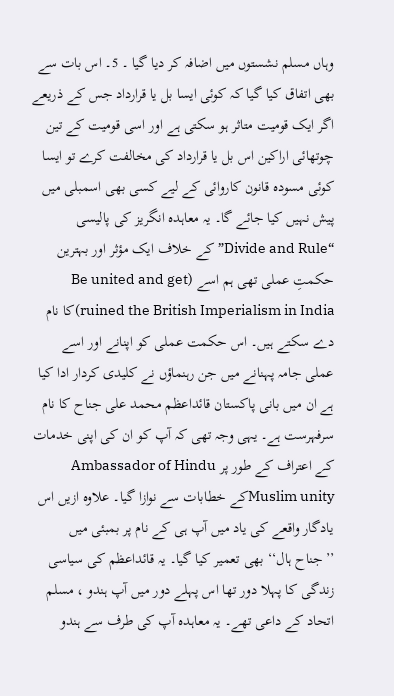وہاں مسلم نشستوں میں اضافہ کر دیا گیا ۔ 5۔ اس بات سے بھی اتفاق کیا گیا کہ کوئی ایسا بل یا قرارداد جس کے ذریعے اگر ایک قومیت متاثر ہو سکتی ہے اور اسی قومیت کے تین چوتھائی اراکین اس بل یا قرارداد کی مخالفت کرے تو ایسا کوئی مسودہ قانون کاروائی کے لیے کسی بھی اسمبلی میں پیش نہیں کیا جائے گا۔ یہ معاہدہ انگریز کی پالیسی “Divide and Rule”کے خلاف ایک مؤثر اور بہترین حکمتِ عملی تھی ہم اسے (Be united and get ruined the British Imperialism in India)کا نام دے سکتے ہیں۔ اس حکمت عملی کو اپنانے اور اسے عملی جامہ پہنانے میں جن رہنماؤں نے کلیدی کردار ادا کیا ہے ان میں بانی پاکستان قائداعظم محمد علی جناح کا نام سرفہرست ہے۔ یہی وجہ تھی کہ آپ کو ان کی اپنی خدمات کے اعتراف کے طور پر Ambassador of Hindu Muslim unityکے خطابات سے نوازا گیا۔ علاوہ ازیں اس یادگار واقعے کی یاد میں آپ ہی کے نام پر بمبئی میں ’’جناح ہال‘‘ بھی تعمیر کیا گیا۔ یہ قائداعظم کی سیاسی زندگی کا پہلا دور تھا اس پہلے دور میں آپ ہندو ، مسلم اتحاد کے داعی تھے۔ یہ معاہدہ آپ کی طرف سے ہندو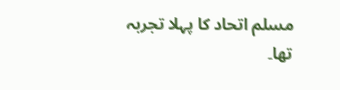مسلم اتحاد کا پہلا تجربہ تھا۔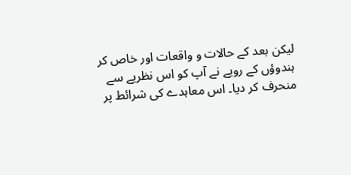لیکن بعد کے حالات و واقعات اور خاص کر ہندوؤں کے رویے نے آپ کو اس نظریے سے منحرف کر دیا۔ اس معاہدے کی شرائط پر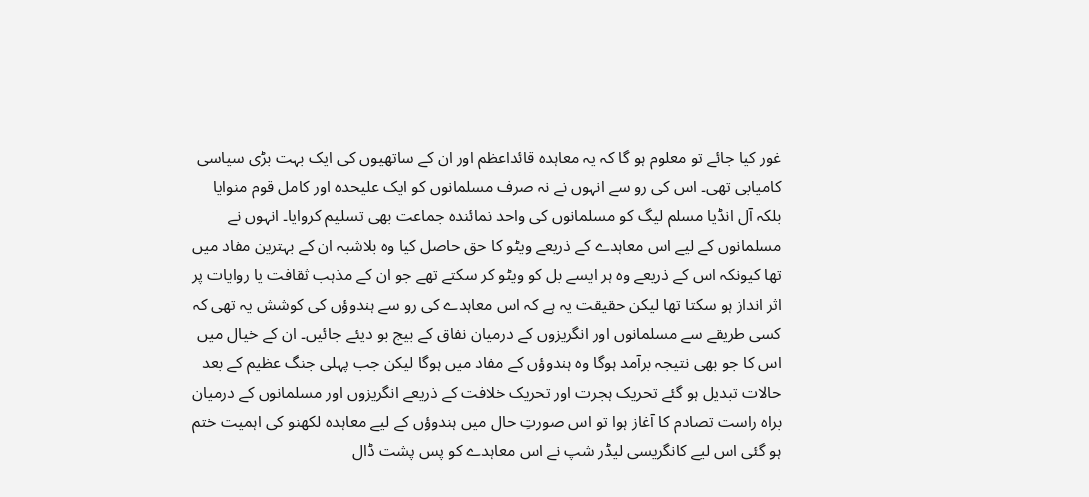غور کیا جائے تو معلوم ہو گا کہ یہ معاہدہ قائداعظم اور ان کے ساتھیوں کی ایک بہت بڑی سیاسی کامیابی تھی۔ اس کی رو سے انہوں نے نہ صرف مسلمانوں کو ایک علیحدہ اور کامل قوم منوایا بلکہ آل انڈیا مسلم لیگ کو مسلمانوں کی واحد نمائندہ جماعت بھی تسلیم کروایا۔ انہوں نے مسلمانوں کے لیے اس معاہدے کے ذریعے ویٹو کا حق حاصل کیا وہ بلاشبہ ان کے بہترین مفاد میں تھا کیونکہ اس کے ذریعے وہ ہر ایسے بل کو ویٹو کر سکتے تھے جو ان کے مذہب ثقافت یا روایات پر اثر انداز ہو سکتا تھا لیکن حقیقت یہ ہے کہ اس معاہدے کی رو سے ہندوؤں کی کوشش یہ تھی کہ کسی طریقے سے مسلمانوں اور انگریزوں کے درمیان نفاق کے بیج بو دیئے جائیں۔ ان کے خیال میں اس کا جو بھی نتیجہ برآمد ہوگا وہ ہندوؤں کے مفاد میں ہوگا لیکن جب پہلی جنگ عظیم کے بعد حالات تبدیل ہو گئے تحریک ہجرت اور تحریک خلافت کے ذریعے انگریزوں اور مسلمانوں کے درمیان براہ راست تصادم کا آغاز ہوا تو اس صورتِ حال میں ہندوؤں کے لیے معاہدہ لکھنو کی اہمیت ختم ہو گئی اس لیے کانگریسی لیڈر شپ نے اس معاہدے کو پس پشت ڈال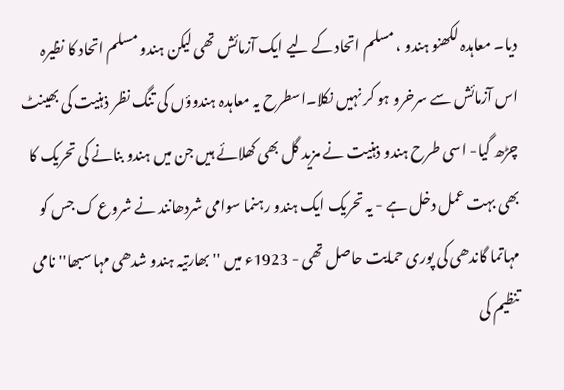دیا۔ معاہدہ لکھنو ہندو ، مسلم اتحاد کے لیے ایک آزمائش تھی لیکن ہندو مسلم اتحاد کا نظیرہ اس آزمائش سے سرخرو ہو کر نہیں نکلا۔اسطرح یہ معاہدہ ہندوؤں کی تنگ نظر ذہنیت کی بھینٹ چڑھ گیا- اسی طرح ہندو ذہنیت نے مزید گل بھی کھلائے ہیں جن میں ہندو بنانے کی تحریک کا بھی بہت عمل دخل ہے - یہ تحریک ایک ہندو رہنما سوامی شردھانند نے شروع ک جس کو مہاتما گاندھی کی پوری حمایت حاصل تھی - 1923ء میں ''بھارتیہ ہندو شدھی مہا سبھا'' نامی تنظیم کی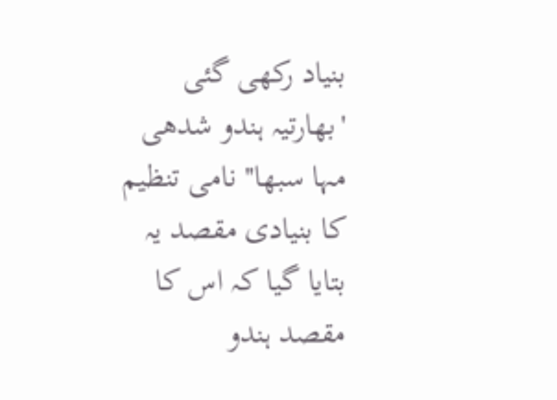بنیاد رکھی گئی 'بھارتیہ ہندو شدھی مہا سبھا'' نامی تنظیم کا بنیادی مقصد یہ بتایا گیا کہ اس کا مقصد ہندو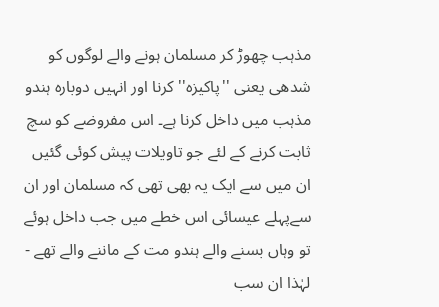مذہب چھوڑ کر مسلمان ہونے والے لوگوں کو شدھی یعنی ''پاکیزہ'' کرنا اور انہیں دوبارہ ہندو مذہب میں داخل کرنا ہے۔ اس مفروضے کو سچ ثابت کرنے کے لئے جو تاویلات پیش کوئی گئیں ان میں سے ایک یہ بھی تھی کہ مسلمان اور ان سےپہلے عیسائی اس خطے میں جب داخل ہوئے تو وہاں بسنے والے ہندو مت کے ماننے والے تھے - لہٰذا ان سب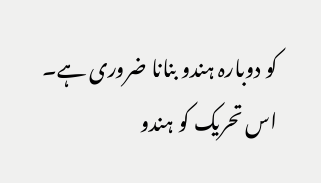کو دوبارہ ہندو بنانا ضروری ہے۔ اس تحریک کو ہندو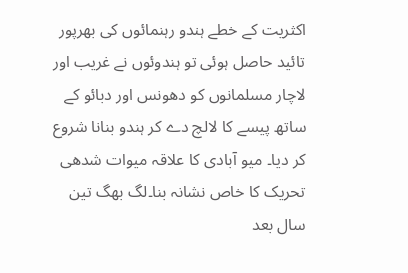اکثریت کے خطے ہندو رہنمائوں کی بھرپور تائید حاصل ہوئی تو ہندوئوں نے غریب اور لاچار مسلمانوں کو دھونس اور دبائو کے ساتھ پیسے کا لالچ دے کر ہندو بنانا شروع کر دیا۔ میو آبادی کا علاقہ میوات شدھی تحریک کا خاص نشانہ بنا۔لگ بھگ تین سال بعد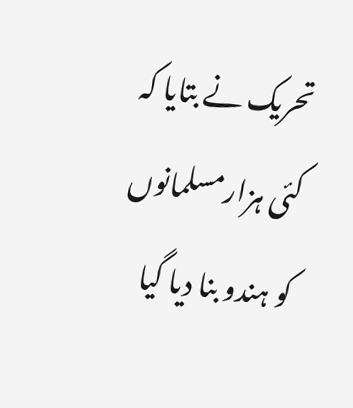تحریک نے بتایا کہ کئی ہزارمسلمانوں کو ہندو بنا دیا گیا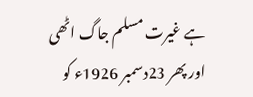ہے غیرت مسلم جاگ اٹھی اور پھر 23دسمبر 1926ء کو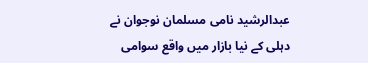عبدالرشید نامی مسلمان نوجوان نے دہلی کے نیا بازار میں واقع سوامی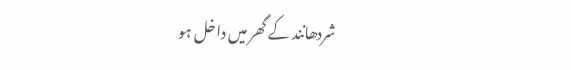شردھانند کے گھر میں داخل ہو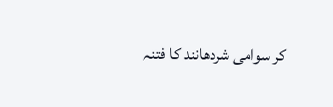کر سوامی شردھانند کا فتنہ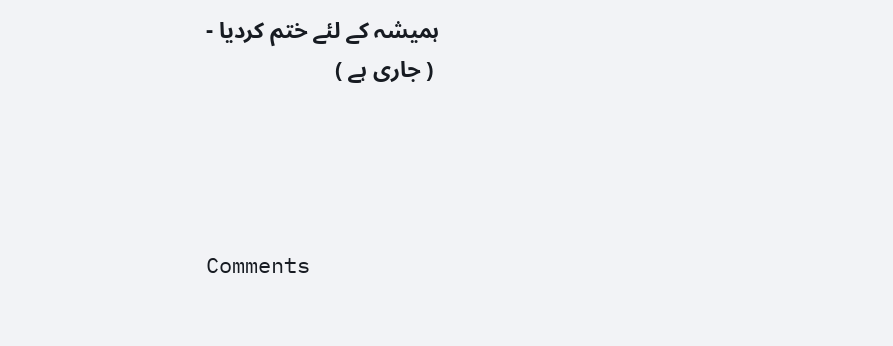ہمیشہ کے لئے ختم کردیا -
 ( جاری ہے )




Comments